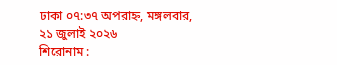ঢাকা ০৭:৩৭ অপরাহ্ন, মঙ্গলবার, ২১ জুলাই ২০২৬
শিরোনাম :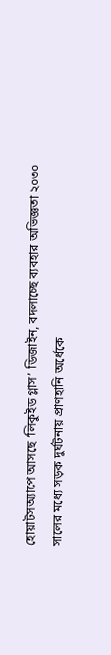হোয়াটসঅ্যাপে আসছে ‘লিকুইড গ্লাস’ ডিজাইন, বদলাচ্ছে ব্যবহার অভিজ্ঞতা ২০৩০ সালের মধ্যে সড়ক দুর্ঘটনায় প্রাণহানি অর্ধেকে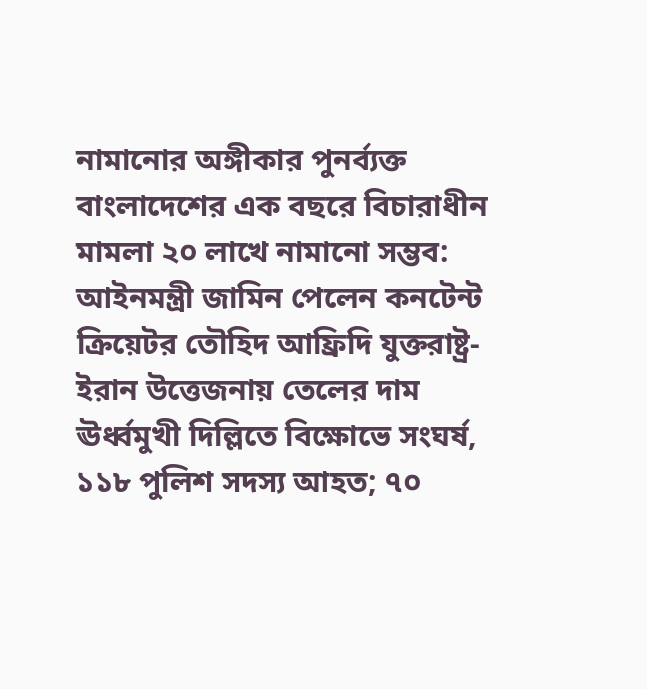নামানোর অঙ্গীকার পুনর্ব্যক্ত বাংলাদেশের এক বছরে বিচারাধীন মামলা ২০ লাখে নামানো সম্ভব: আইনমন্ত্রী জামিন পেলেন কনটেন্ট ক্রিয়েটর তৌহিদ আফ্রিদি যুক্তরাষ্ট্র-ইরান উত্তেজনায় তেলের দাম ঊর্ধ্বমুখী দিল্লিতে বিক্ষোভে সংঘর্ষ, ১১৮ পুলিশ সদস্য আহত; ৭০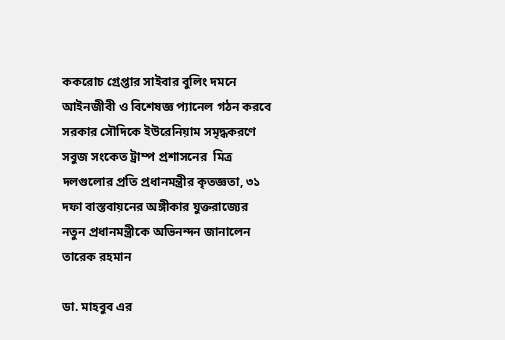ককরোচ গ্রেপ্তার সাইবার বুলিং দমনে আইনজীবী ও বিশেষজ্ঞ প্যানেল গঠন করবে সরকার সৌদিকে ইউরেনিয়াম সমৃদ্ধকরণে সবুজ সংকেত ট্রাম্প প্রশাসনের  মিত্র দলগুলোর প্রতি প্রধানমন্ত্রীর কৃতজ্ঞতা, ৩১ দফা বাস্তবায়নের অঙ্গীকার যুক্তরাজ্যের নতুন প্রধানমন্ত্রীকে অভিনন্দন জানালেন তারেক রহমান

ডা. মাহবুব এর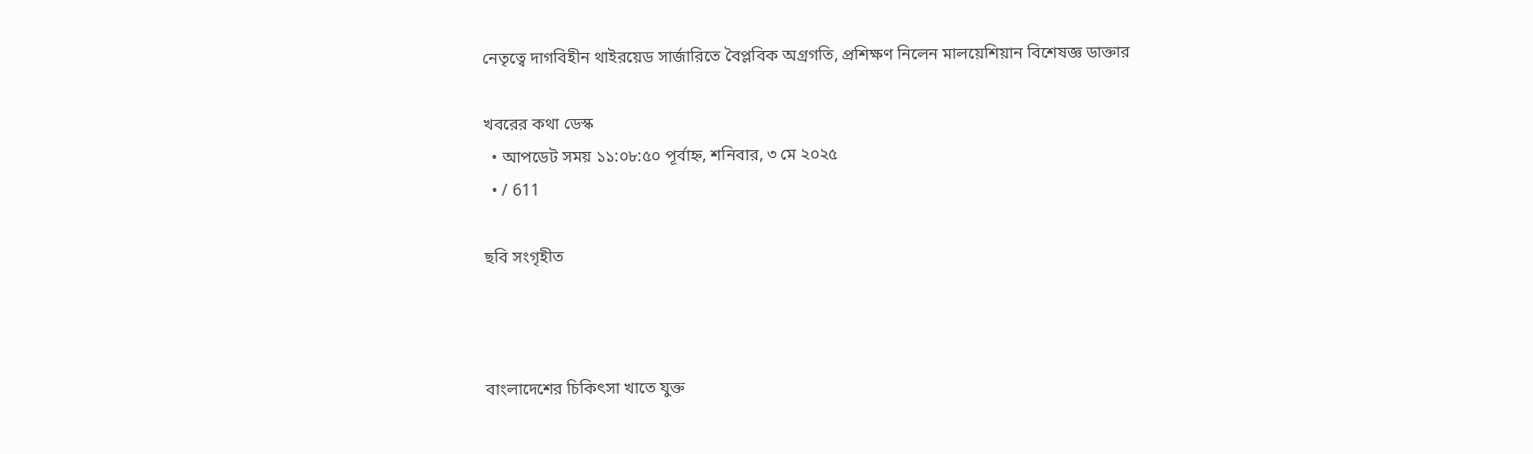নেতৃত্বে দাগবিহীন থাইরয়েড সার্জারিতে বৈপ্লবিক অগ্রগতি, প্রশিক্ষণ নিলেন মালয়েশিয়ান বিশেষজ্ঞ ডাক্তার

খবরের কথা ডেস্ক
  • আপডেট সময় ১১:০৮:৫০ পূর্বাহ্ন, শনিবার, ৩ মে ২০২৫
  • / 611

ছবি সংগৃহীত



বাংলাদেশের চিকিৎসা খাতে যুক্ত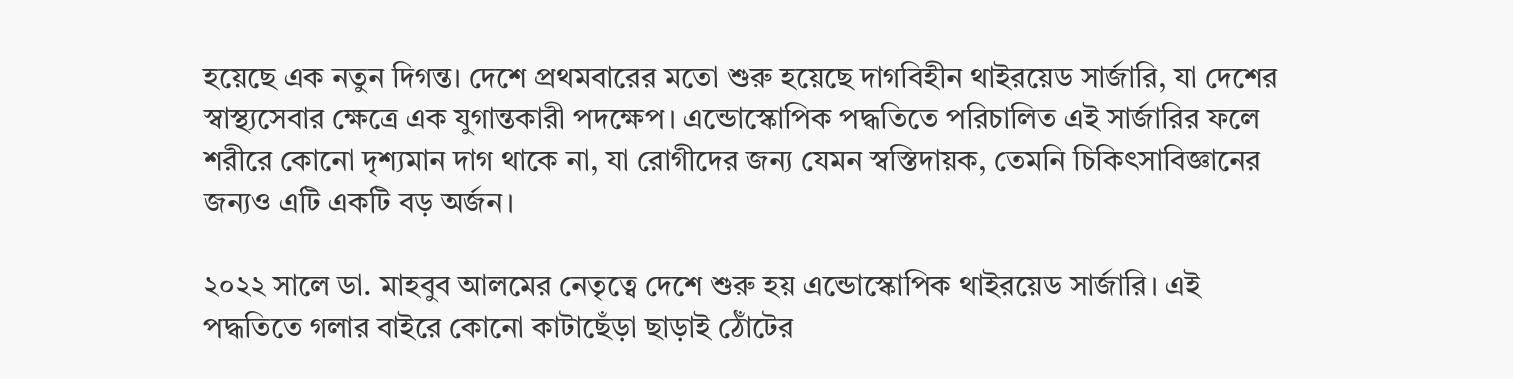হয়েছে এক নতুন দিগন্ত। দেশে প্রথমবারের মতো শুরু হয়েছে দাগবিহীন থাইরয়েড সার্জারি, যা দেশের স্বাস্থ্যসেবার ক্ষেত্রে এক যুগান্তকারী পদক্ষেপ। এন্ডোস্কোপিক পদ্ধতিতে পরিচালিত এই সার্জারির ফলে শরীরে কোনো দৃশ্যমান দাগ থাকে না, যা রোগীদের জন্য যেমন স্বস্তিদায়ক, তেমনি চিকিৎসাবিজ্ঞানের জন্যও এটি একটি বড় অর্জন।

২০২২ সালে ডা. মাহবুব আলমের নেতৃত্বে দেশে শুরু হয় এন্ডোস্কোপিক থাইরয়েড সার্জারি। এই পদ্ধতিতে গলার বাইরে কোনো কাটাছেঁড়া ছাড়াই ঠোঁটের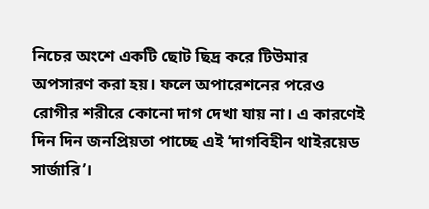নিচের অংশে একটি ছোট ছিদ্র করে টিউমার অপসারণ করা হয়। ফলে অপারেশনের পরেও রোগীর শরীরে কোনো দাগ দেখা যায় না। এ কারণেই দিন দিন জনপ্রিয়তা পাচ্ছে এই ‘দাগবিহীন থাইরয়েড সার্জারি’।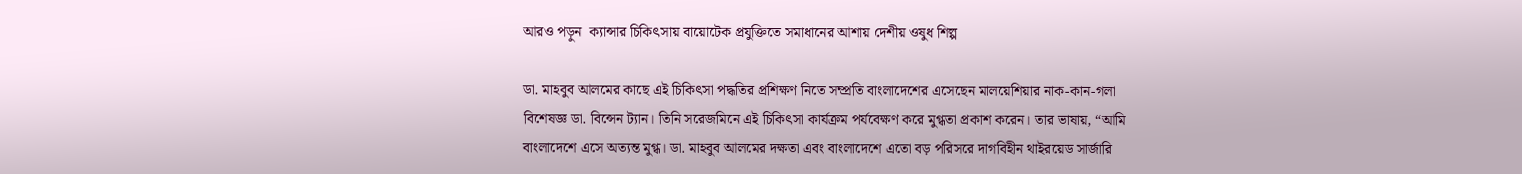আরও পড়ুন  ক্যান্সার চিকিৎসায় বায়োটেক প্রযুক্তিতে সমাধানের আশায় দেশীয় ওষুধ শিল্প

ডা. মাহবুব আলমের কাছে এই চিকিৎসা পদ্ধতির প্রশিক্ষণ নিতে সম্প্রতি বাংলাদেশের এসেছেন মালয়েশিয়ার নাক-কান-গলা বিশেষজ্ঞ ডা. বিন্সেন ট্যান। তিনি সরেজমিনে এই চিকিৎসা কার্যক্রম পর্যবেক্ষণ করে মুগ্ধতা প্রকাশ করেন। তার ভাষায়, “আমি বাংলাদেশে এসে অত্যন্ত মুগ্ধ। ডা. মাহবুব আলমের দক্ষতা এবং বাংলাদেশে এতো বড় পরিসরে দাগবিহীন থাইরয়েড সার্জারি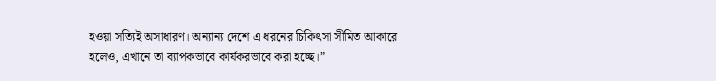হওয়া সত্যিই অসাধারণ। অন্যান্য দেশে এ ধরনের চিকিৎসা সীমিত আকারে হলেও, এখানে তা ব্যাপকভাবে কার্যকরভাবে করা হচ্ছে।”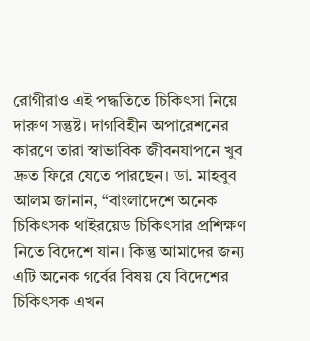রোগীরাও এই পদ্ধতিতে চিকিৎসা নিয়ে দারুণ সন্তুষ্ট। দাগবিহীন অপারেশনের কারণে তারা স্বাভাবিক জীবনযাপনে খুব দ্রুত ফিরে যেতে পারছেন। ডা. মাহবুব আলম জানান, “বাংলাদেশে অনেক চিকিৎসক থাইরয়েড চিকিৎসার প্রশিক্ষণ নিতে বিদেশে যান। কিন্তু আমাদের জন্য এটি অনেক গর্বের বিষয় যে বিদেশের চিকিৎসক এখন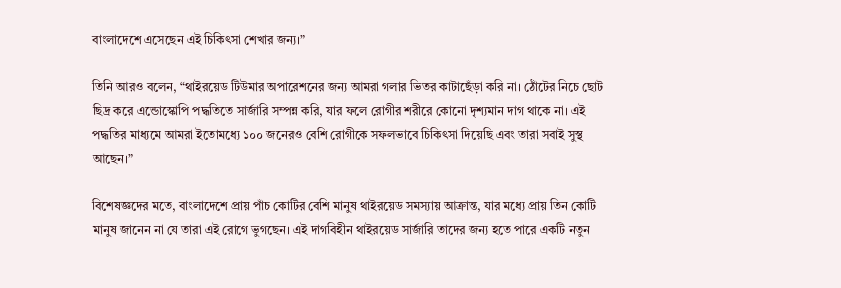বাংলাদেশে এসেছেন এই চিকিৎসা শেখার জন্য।”

তিনি আরও বলেন, “থাইরয়েড টিউমার অপারেশনের জন্য আমরা গলার ভিতর কাটাছেঁড়া করি না। ঠোঁটের নিচে ছোট ছিদ্র করে এন্ডোস্কোপি পদ্ধতিতে সার্জারি সম্পন্ন করি, যার ফলে রোগীর শরীরে কোনো দৃশ্যমান দাগ থাকে না। এই পদ্ধতির মাধ্যমে আমরা ইতোমধ্যে ১০০ জনেরও বেশি রোগীকে সফলভাবে চিকিৎসা দিয়েছি এবং তারা সবাই সুস্থ আছেন।”

বিশেষজ্ঞদের মতে, বাংলাদেশে প্রায় পাঁচ কোটির বেশি মানুষ থাইরয়েড সমস্যায় আক্রান্ত, যার মধ্যে প্রায় তিন কোটি মানুষ জানেন না যে তারা এই রোগে ভুগছেন। এই দাগবিহীন থাইরয়েড সার্জারি তাদের জন্য হতে পারে একটি নতুন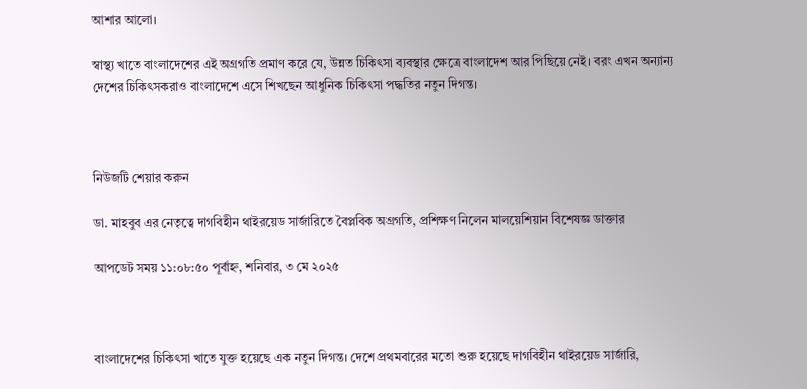আশার আলো।

স্বাস্থ্য খাতে বাংলাদেশের এই অগ্রগতি প্রমাণ করে যে, উন্নত চিকিৎসা ব্যবস্থার ক্ষেত্রে বাংলাদেশ আর পিছিয়ে নেই। বরং এখন অন্যান্য দেশের চিকিৎসকরাও বাংলাদেশে এসে শিখছেন আধুনিক চিকিৎসা পদ্ধতির নতুন দিগন্ত।



নিউজটি শেয়ার করুন

ডা. মাহবুব এর নেতৃত্বে দাগবিহীন থাইরয়েড সার্জারিতে বৈপ্লবিক অগ্রগতি, প্রশিক্ষণ নিলেন মালয়েশিয়ান বিশেষজ্ঞ ডাক্তার

আপডেট সময় ১১:০৮:৫০ পূর্বাহ্ন, শনিবার, ৩ মে ২০২৫



বাংলাদেশের চিকিৎসা খাতে যুক্ত হয়েছে এক নতুন দিগন্ত। দেশে প্রথমবারের মতো শুরু হয়েছে দাগবিহীন থাইরয়েড সার্জারি,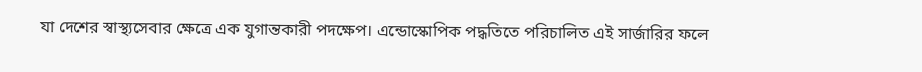যা দেশের স্বাস্থ্যসেবার ক্ষেত্রে এক যুগান্তকারী পদক্ষেপ। এন্ডোস্কোপিক পদ্ধতিতে পরিচালিত এই সার্জারির ফলে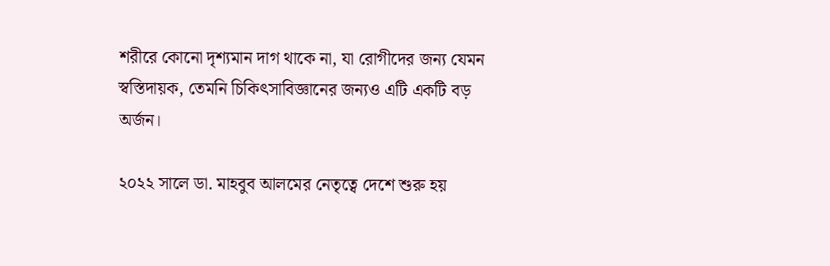শরীরে কোনো দৃশ্যমান দাগ থাকে না, যা রোগীদের জন্য যেমন স্বস্তিদায়ক, তেমনি চিকিৎসাবিজ্ঞানের জন্যও এটি একটি বড় অর্জন।

২০২২ সালে ডা. মাহবুব আলমের নেতৃত্বে দেশে শুরু হয়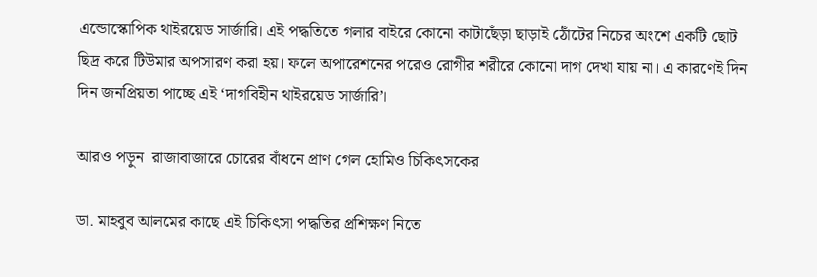এন্ডোস্কোপিক থাইরয়েড সার্জারি। এই পদ্ধতিতে গলার বাইরে কোনো কাটাছেঁড়া ছাড়াই ঠোঁটের নিচের অংশে একটি ছোট ছিদ্র করে টিউমার অপসারণ করা হয়। ফলে অপারেশনের পরেও রোগীর শরীরে কোনো দাগ দেখা যায় না। এ কারণেই দিন দিন জনপ্রিয়তা পাচ্ছে এই ‘দাগবিহীন থাইরয়েড সার্জারি’।

আরও পড়ুন  রাজাবাজারে চোরের বাঁধনে প্রাণ গেল হোমিও চিকিৎসকের

ডা. মাহবুব আলমের কাছে এই চিকিৎসা পদ্ধতির প্রশিক্ষণ নিতে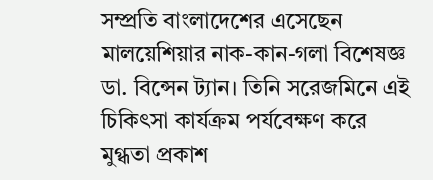সম্প্রতি বাংলাদেশের এসেছেন মালয়েশিয়ার নাক-কান-গলা বিশেষজ্ঞ ডা. বিন্সেন ট্যান। তিনি সরেজমিনে এই চিকিৎসা কার্যক্রম পর্যবেক্ষণ করে মুগ্ধতা প্রকাশ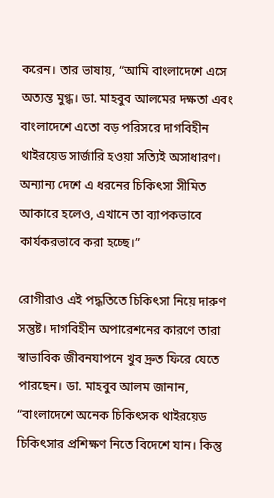করেন। তার ভাষায়, “আমি বাংলাদেশে এসে অত্যন্ত মুগ্ধ। ডা. মাহবুব আলমের দক্ষতা এবং বাংলাদেশে এতো বড় পরিসরে দাগবিহীন থাইরয়েড সার্জারি হওয়া সত্যিই অসাধারণ। অন্যান্য দেশে এ ধরনের চিকিৎসা সীমিত আকারে হলেও, এখানে তা ব্যাপকভাবে কার্যকরভাবে করা হচ্ছে।”

রোগীরাও এই পদ্ধতিতে চিকিৎসা নিয়ে দারুণ সন্তুষ্ট। দাগবিহীন অপারেশনের কারণে তারা স্বাভাবিক জীবনযাপনে খুব দ্রুত ফিরে যেতে পারছেন। ডা. মাহবুব আলম জানান, “বাংলাদেশে অনেক চিকিৎসক থাইরয়েড চিকিৎসার প্রশিক্ষণ নিতে বিদেশে যান। কিন্তু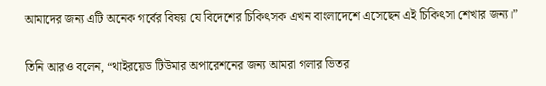আমাদের জন্য এটি অনেক গর্বের বিষয় যে বিদেশের চিকিৎসক এখন বাংলাদেশে এসেছেন এই চিকিৎসা শেখার জন্য।”

তিনি আরও বলেন, “থাইরয়েড টিউমার অপারেশনের জন্য আমরা গলার ভিতর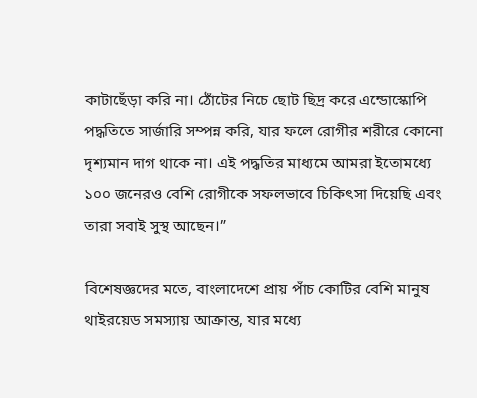কাটাছেঁড়া করি না। ঠোঁটের নিচে ছোট ছিদ্র করে এন্ডোস্কোপি পদ্ধতিতে সার্জারি সম্পন্ন করি, যার ফলে রোগীর শরীরে কোনো দৃশ্যমান দাগ থাকে না। এই পদ্ধতির মাধ্যমে আমরা ইতোমধ্যে ১০০ জনেরও বেশি রোগীকে সফলভাবে চিকিৎসা দিয়েছি এবং তারা সবাই সুস্থ আছেন।”

বিশেষজ্ঞদের মতে, বাংলাদেশে প্রায় পাঁচ কোটির বেশি মানুষ থাইরয়েড সমস্যায় আক্রান্ত, যার মধ্যে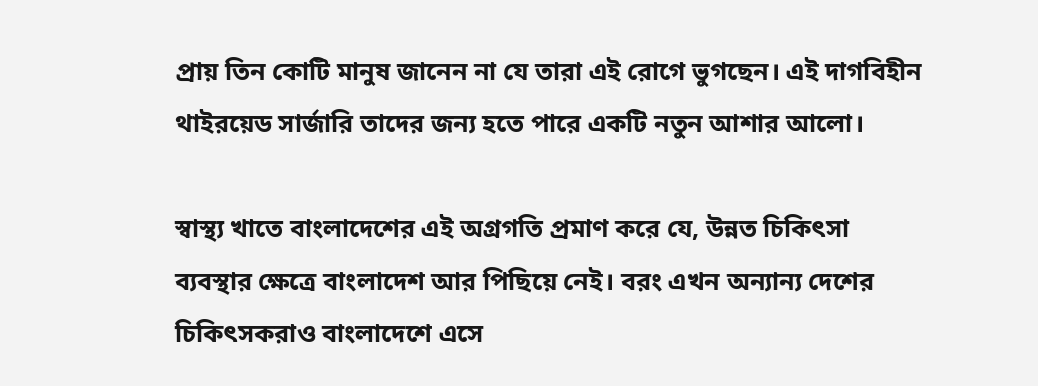প্রায় তিন কোটি মানুষ জানেন না যে তারা এই রোগে ভুগছেন। এই দাগবিহীন থাইরয়েড সার্জারি তাদের জন্য হতে পারে একটি নতুন আশার আলো।

স্বাস্থ্য খাতে বাংলাদেশের এই অগ্রগতি প্রমাণ করে যে, উন্নত চিকিৎসা ব্যবস্থার ক্ষেত্রে বাংলাদেশ আর পিছিয়ে নেই। বরং এখন অন্যান্য দেশের চিকিৎসকরাও বাংলাদেশে এসে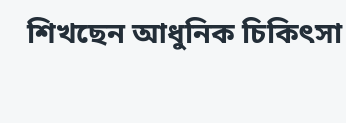শিখছেন আধুনিক চিকিৎসা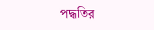পদ্ধতির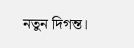নতুন দিগন্ত।